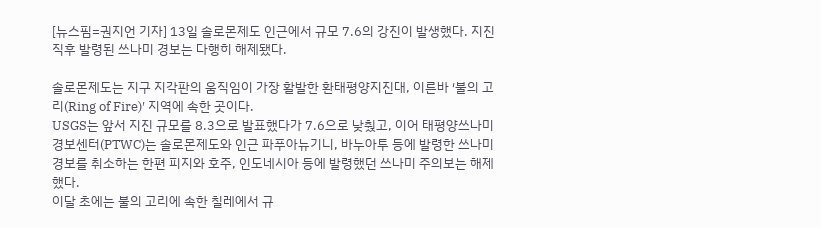[뉴스핌=권지언 기자] 13일 솔로몬제도 인근에서 규모 7.6의 강진이 발생했다. 지진 직후 발령된 쓰나미 경보는 다행히 해제됐다.

솔로몬제도는 지구 지각판의 움직임이 가장 활발한 환태평양지진대, 이른바 ′불의 고리(Ring of Fire)′ 지역에 속한 곳이다.
USGS는 앞서 지진 규모를 8.3으로 발표했다가 7.6으로 낮췄고, 이어 태평양쓰나미경보센터(PTWC)는 솔로몬제도와 인근 파푸아뉴기니, 바누아투 등에 발령한 쓰나미 경보를 취소하는 한편 피지와 호주, 인도네시아 등에 발령했던 쓰나미 주의보는 해제했다.
이달 초에는 불의 고리에 속한 칠레에서 규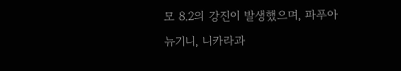모 8.2의 강진이 발생했으며, 파푸아뉴기니, 니카라과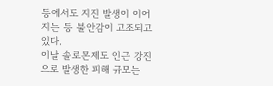등에서도 지진 발생이 이어지는 등 불안감이 고조되고 있다.
이날 솔로몬제도 인근 강진으로 발생한 피해 규모는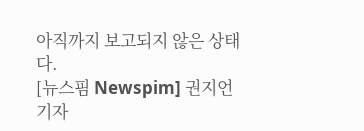아직까지 보고되지 않은 상태다.
[뉴스핌 Newspim] 권지언 기자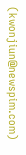(kwonjiun@newspim.com)